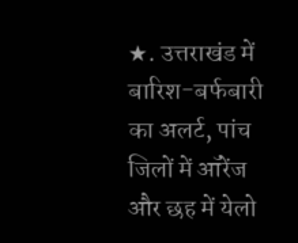★. उत्तराखंड में बारिश-बर्फबारी का अलर्ट, पांच जिलों में ऑरेंज और छह में येलो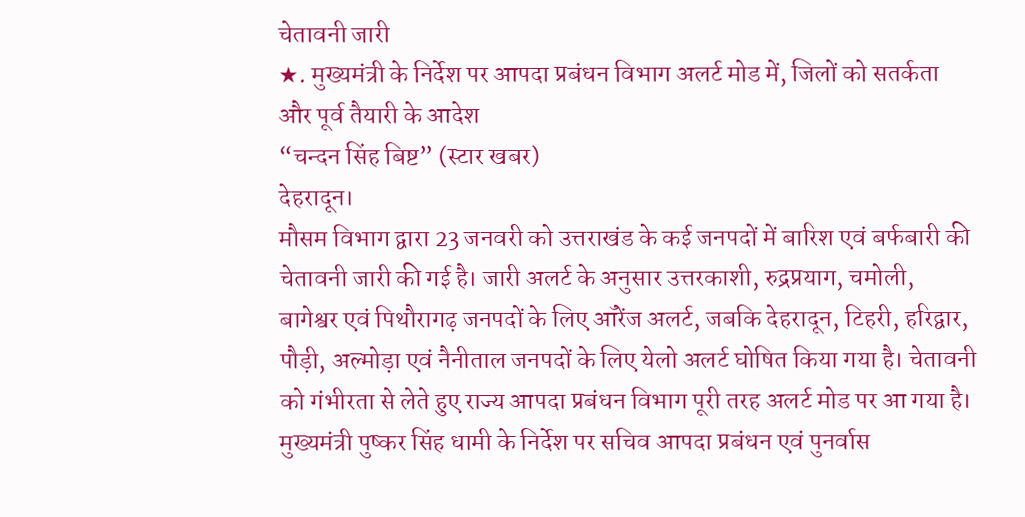चेतावनी जारी
★. मुख्यमंत्री के निर्देश पर आपदा प्रबंधन विभाग अलर्ट मोड में, जिलों को सतर्कता और पूर्व तैयारी के आदेश
“चन्दन सिंह बिष्ट” (स्टार खबर)
देहरादून।
मौसम विभाग द्वारा 23 जनवरी को उत्तराखंड के कई जनपदों में बारिश एवं बर्फबारी की चेतावनी जारी की गई है। जारी अलर्ट के अनुसार उत्तरकाशी, रुद्रप्रयाग, चमोली, बागेश्वर एवं पिथौरागढ़ जनपदों के लिए ऑरेंज अलर्ट, जबकि देहरादून, टिहरी, हरिद्वार, पौड़ी, अल्मोड़ा एवं नैनीताल जनपदों के लिए येलो अलर्ट घोषित किया गया है। चेतावनी को गंभीरता से लेते हुए राज्य आपदा प्रबंधन विभाग पूरी तरह अलर्ट मोड पर आ गया है।
मुख्यमंत्री पुष्कर सिंह धामी के निर्देश पर सचिव आपदा प्रबंधन एवं पुनर्वास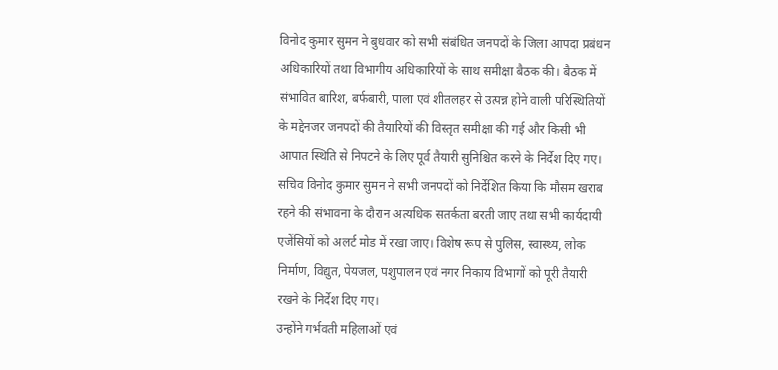विनोद कुमार सुमन ने बुधवार को सभी संबंधित जनपदों के जिला आपदा प्रबंधन अधिकारियों तथा विभागीय अधिकारियों के साथ समीक्षा बैठक की। बैठक में संभावित बारिश, बर्फबारी, पाला एवं शीतलहर से उत्पन्न होने वाली परिस्थितियों के मद्देनजर जनपदों की तैयारियों की विस्तृत समीक्षा की गई और किसी भी आपात स्थिति से निपटने के लिए पूर्व तैयारी सुनिश्चित करने के निर्देश दिए गए।
सचिव विनोद कुमार सुमन ने सभी जनपदों को निर्देशित किया कि मौसम खराब रहने की संभावना के दौरान अत्यधिक सतर्कता बरती जाए तथा सभी कार्यदायी एजेंसियों को अलर्ट मोड में रखा जाए। विशेष रूप से पुलिस, स्वास्थ्य, लोक निर्माण, विद्युत, पेयजल, पशुपालन एवं नगर निकाय विभागों को पूरी तैयारी रखने के निर्देश दिए गए।
उन्होंने गर्भवती महिलाओं एवं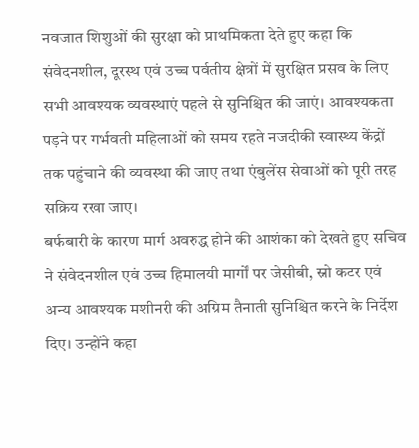नवजात शिशुओं की सुरक्षा को प्राथमिकता देते हुए कहा कि संवेदनशील, दूरस्थ एवं उच्च पर्वतीय क्षेत्रों में सुरक्षित प्रसव के लिए सभी आवश्यक व्यवस्थाएं पहले से सुनिश्चित की जाएं। आवश्यकता पड़ने पर गर्भवती महिलाओं को समय रहते नजदीकी स्वास्थ्य केंद्रों तक पहुंचाने की व्यवस्था की जाए तथा एंबुलेंस सेवाओं को पूरी तरह सक्रिय रखा जाए।
बर्फबारी के कारण मार्ग अवरुद्ध होने की आशंका को देखते हुए सचिव ने संवेदनशील एवं उच्च हिमालयी मार्गों पर जेसीबी, स्नो कटर एवं अन्य आवश्यक मशीनरी की अग्रिम तैनाती सुनिश्चित करने के निर्देश दिए। उन्होंने कहा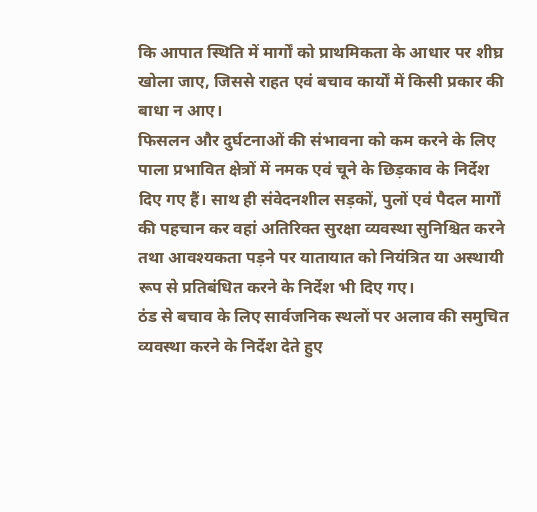कि आपात स्थिति में मार्गों को प्राथमिकता के आधार पर शीघ्र खोला जाए, जिससे राहत एवं बचाव कार्यों में किसी प्रकार की बाधा न आए।
फिसलन और दुर्घटनाओं की संभावना को कम करने के लिए पाला प्रभावित क्षेत्रों में नमक एवं चूने के छिड़काव के निर्देश दिए गए हैं। साथ ही संवेदनशील सड़कों, पुलों एवं पैदल मार्गों की पहचान कर वहां अतिरिक्त सुरक्षा व्यवस्था सुनिश्चित करने तथा आवश्यकता पड़ने पर यातायात को नियंत्रित या अस्थायी रूप से प्रतिबंधित करने के निर्देश भी दिए गए।
ठंड से बचाव के लिए सार्वजनिक स्थलों पर अलाव की समुचित व्यवस्था करने के निर्देश देते हुए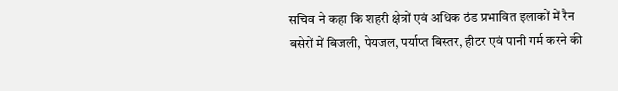सचिव ने कहा कि शहरी क्षेत्रों एवं अधिक ठंड प्रभावित इलाकों में रैन बसेरों में बिजली, पेयजल, पर्याप्त बिस्तर, हीटर एवं पानी गर्म करने की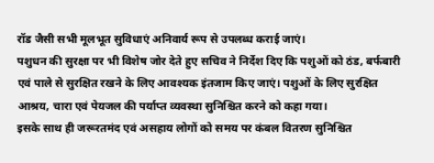रॉड जैसी सभी मूलभूत सुविधाएं अनिवार्य रूप से उपलब्ध कराई जाएं।
पशुधन की सुरक्षा पर भी विशेष जोर देते हुए सचिव ने निर्देश दिए कि पशुओं को ठंड, बर्फबारी एवं पाले से सुरक्षित रखने के लिए आवश्यक इंतजाम किए जाएं। पशुओं के लिए सुरक्षित आश्रय, चारा एवं पेयजल की पर्याप्त व्यवस्था सुनिश्चित करने को कहा गया।
इसके साथ ही जरूरतमंद एवं असहाय लोगों को समय पर कंबल वितरण सुनिश्चित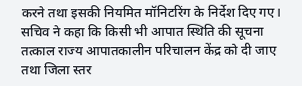करने तथा इसकी नियमित मॉनिटरिंग के निर्देश दिए गए। सचिव ने कहा कि किसी भी आपात स्थिति की सूचना तत्काल राज्य आपातकालीन परिचालन केंद्र को दी जाए तथा जिला स्तर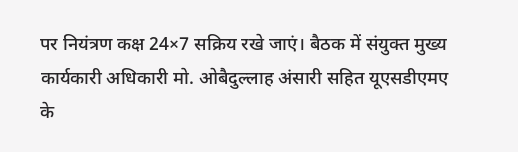पर नियंत्रण कक्ष 24×7 सक्रिय रखे जाएं। बैठक में संयुक्त मुख्य कार्यकारी अधिकारी मो. ओबैदुल्लाह अंसारी सहित यूएसडीएमए के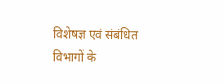विशेषज्ञ एवं संबंधित विभागों के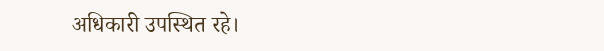अधिकारी उपस्थित रहे।